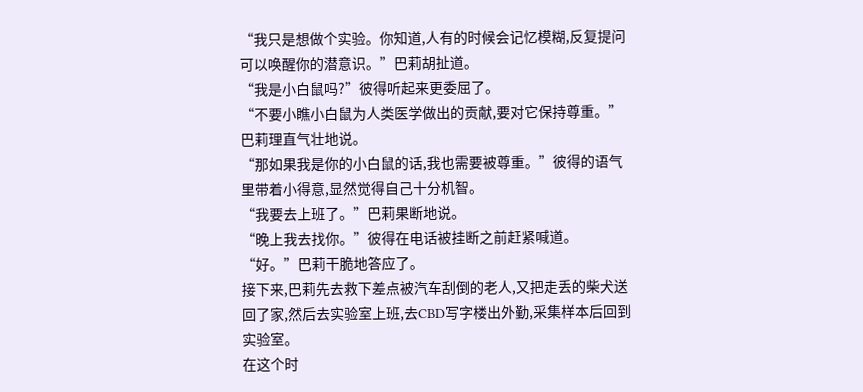“我只是想做个实验。你知道,人有的时候会记忆模糊,反复提问可以唤醒你的潜意识。”巴莉胡扯道。
“我是小白鼠吗?”彼得听起来更委屈了。
“不要小瞧小白鼠为人类医学做出的贡献,要对它保持尊重。”巴莉理直气壮地说。
“那如果我是你的小白鼠的话,我也需要被尊重。”彼得的语气里带着小得意,显然觉得自己十分机智。
“我要去上班了。”巴莉果断地说。
“晚上我去找你。”彼得在电话被挂断之前赶紧喊道。
“好。”巴莉干脆地答应了。
接下来,巴莉先去救下差点被汽车刮倒的老人,又把走丢的柴犬送回了家,然后去实验室上班,去CBD写字楼出外勤,采集样本后回到实验室。
在这个时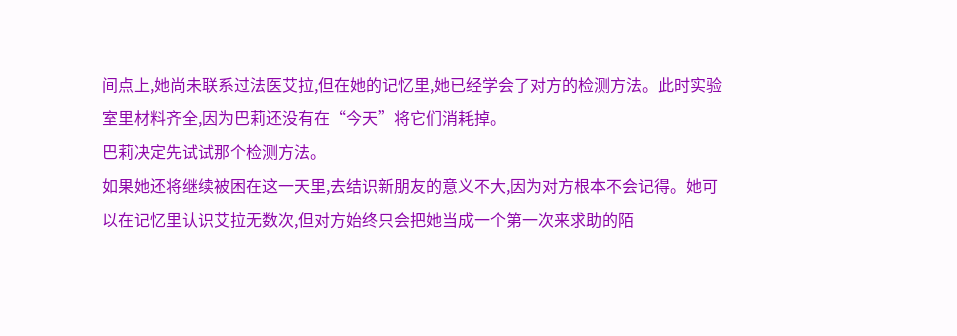间点上,她尚未联系过法医艾拉,但在她的记忆里,她已经学会了对方的检测方法。此时实验室里材料齐全,因为巴莉还没有在“今天”将它们消耗掉。
巴莉决定先试试那个检测方法。
如果她还将继续被困在这一天里,去结识新朋友的意义不大,因为对方根本不会记得。她可以在记忆里认识艾拉无数次,但对方始终只会把她当成一个第一次来求助的陌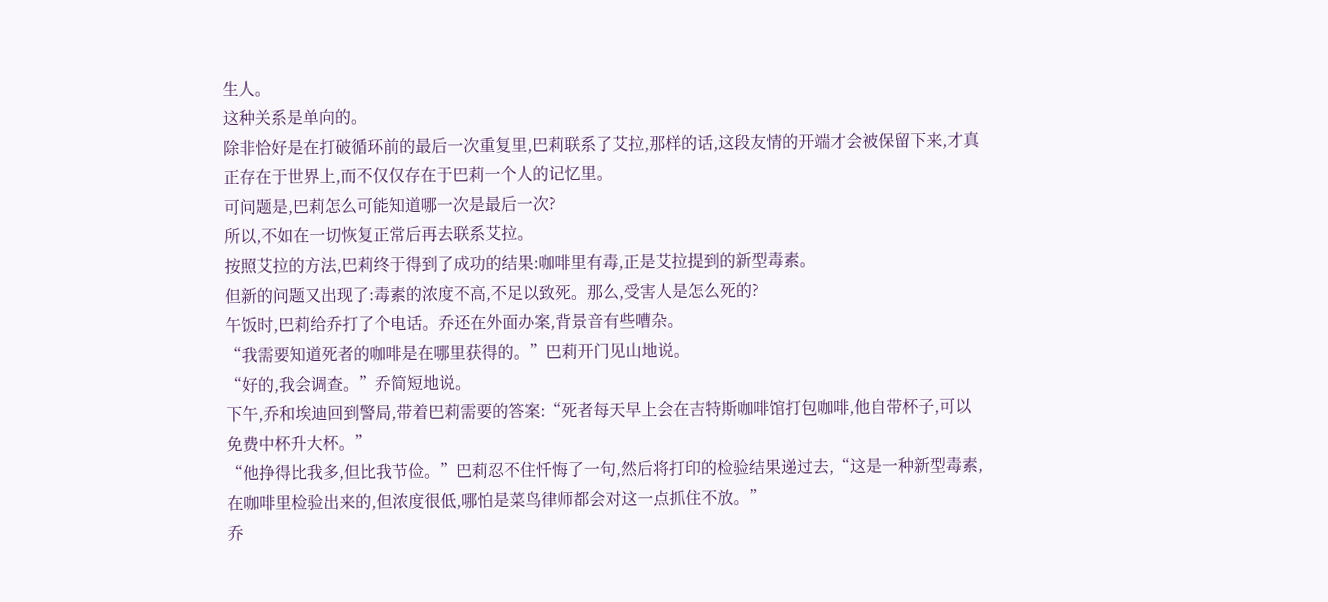生人。
这种关系是单向的。
除非恰好是在打破循环前的最后一次重复里,巴莉联系了艾拉,那样的话,这段友情的开端才会被保留下来,才真正存在于世界上,而不仅仅存在于巴莉一个人的记忆里。
可问题是,巴莉怎么可能知道哪一次是最后一次?
所以,不如在一切恢复正常后再去联系艾拉。
按照艾拉的方法,巴莉终于得到了成功的结果:咖啡里有毒,正是艾拉提到的新型毒素。
但新的问题又出现了:毒素的浓度不高,不足以致死。那么,受害人是怎么死的?
午饭时,巴莉给乔打了个电话。乔还在外面办案,背景音有些嘈杂。
“我需要知道死者的咖啡是在哪里获得的。”巴莉开门见山地说。
“好的,我会调查。”乔简短地说。
下午,乔和埃迪回到警局,带着巴莉需要的答案:“死者每天早上会在吉特斯咖啡馆打包咖啡,他自带杯子,可以免费中杯升大杯。”
“他挣得比我多,但比我节俭。”巴莉忍不住忏悔了一句,然后将打印的检验结果递过去,“这是一种新型毒素,在咖啡里检验出来的,但浓度很低,哪怕是菜鸟律师都会对这一点抓住不放。”
乔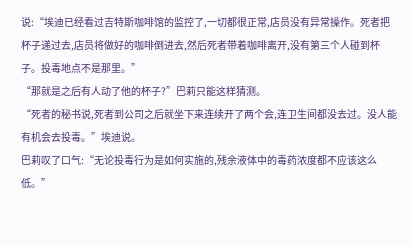说:“埃迪已经看过吉特斯咖啡馆的监控了,一切都很正常,店员没有异常操作。死者把杯子递过去,店员将做好的咖啡倒进去,然后死者带着咖啡离开,没有第三个人碰到杯子。投毒地点不是那里。”
“那就是之后有人动了他的杯子?”巴莉只能这样猜测。
“死者的秘书说,死者到公司之后就坐下来连续开了两个会,连卫生间都没去过。没人能有机会去投毒。”埃迪说。
巴莉叹了口气:“无论投毒行为是如何实施的,残余液体中的毒药浓度都不应该这么低。”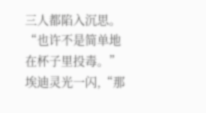三人都陷入沉思。
“也许不是简单地在杯子里投毒。”埃迪灵光一闪,“那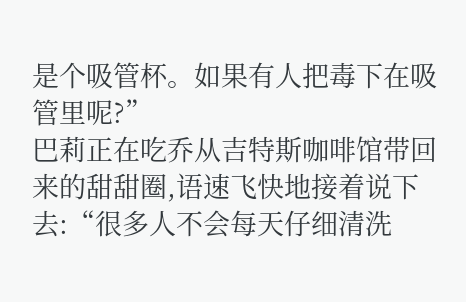是个吸管杯。如果有人把毒下在吸管里呢?”
巴莉正在吃乔从吉特斯咖啡馆带回来的甜甜圈,语速飞快地接着说下去:“很多人不会每天仔细清洗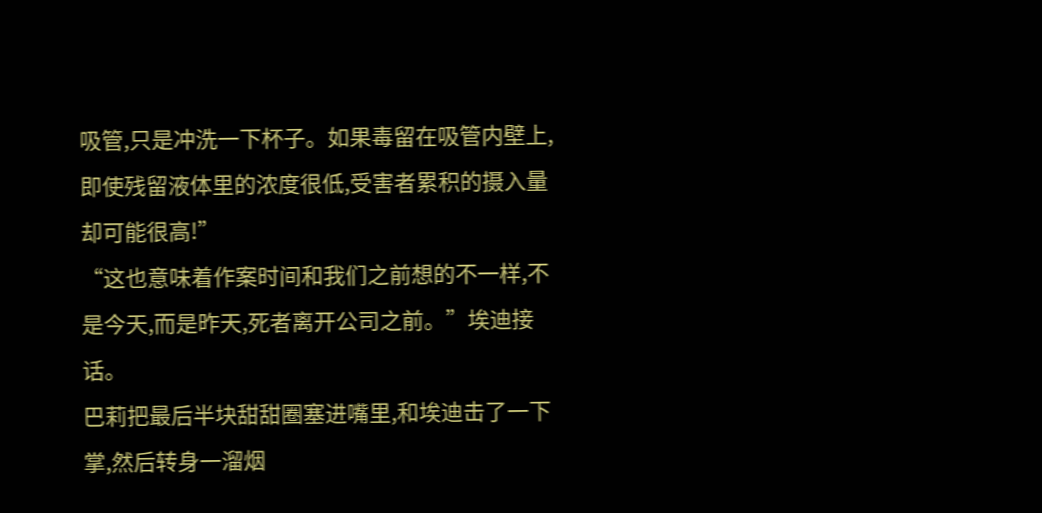吸管,只是冲洗一下杯子。如果毒留在吸管内壁上,即使残留液体里的浓度很低,受害者累积的摄入量却可能很高!”
“这也意味着作案时间和我们之前想的不一样,不是今天,而是昨天,死者离开公司之前。”埃迪接话。
巴莉把最后半块甜甜圈塞进嘴里,和埃迪击了一下掌,然后转身一溜烟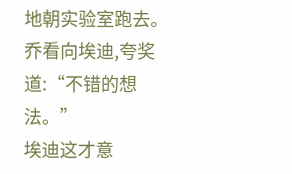地朝实验室跑去。
乔看向埃迪,夸奖道:“不错的想法。”
埃迪这才意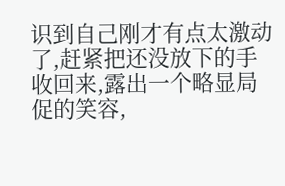识到自己刚才有点太激动了,赶紧把还没放下的手收回来,露出一个略显局促的笑容,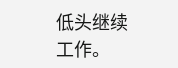低头继续工作。